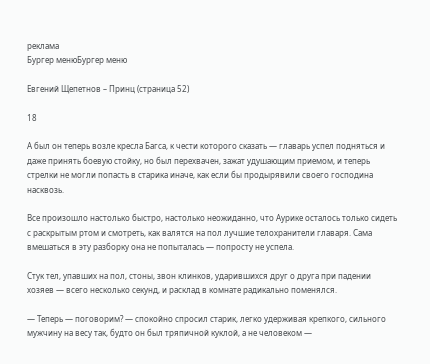реклама
Бургер менюБургер меню

Евгений Щепетнов – Принц (страница 52)

18

А был он теперь возле кресла Багса, к чести которого сказать — главарь успел подняться и даже принять боевую стойку, но был перехвачен, зажат удушающим приемом, и теперь стрелки не могли попасть в старика иначе, как если бы продырявили своего господина насквозь.

Все произошло настолько быстро, настолько неожиданно, что Аурике осталось только сидеть с раскрытым ртом и смотреть, как валятся на пол лучшие телохранители главаря. Сама вмешаться в эту разборку она не попыталась — попросту не успела.

Стук тел, упавших на пол, стоны, звон клинков, ударившихся друг о друга при падении хозяев — всего несколько секунд, и расклад в комнате радикально поменялся.

— Теперь — поговорим? — спокойно спросил старик, легко удерживая крепкого, сильного мужчину на весу так, будто он был тряпичной куклой, а не человеком —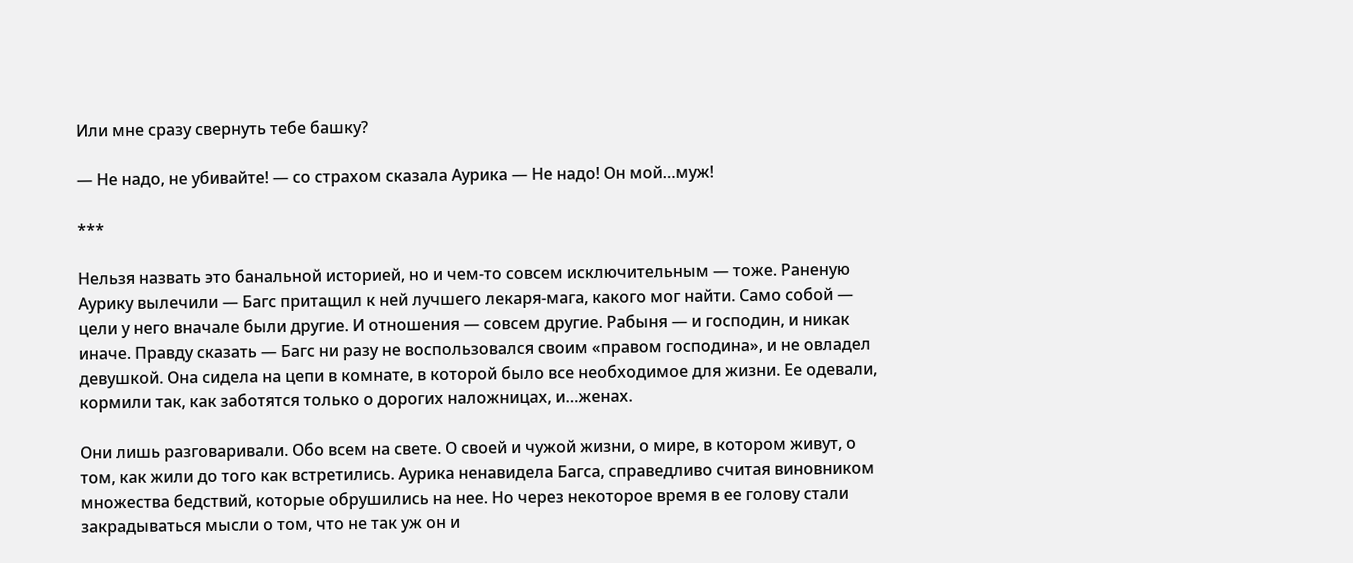Или мне сразу свернуть тебе башку?

— Не надо, не убивайте! — со страхом сказала Аурика — Не надо! Он мой…муж!

***

Нельзя назвать это банальной историей, но и чем-то совсем исключительным — тоже. Раненую Аурику вылечили — Багс притащил к ней лучшего лекаря-мага, какого мог найти. Само собой — цели у него вначале были другие. И отношения — совсем другие. Рабыня — и господин, и никак иначе. Правду сказать — Багс ни разу не воспользовался своим «правом господина», и не овладел девушкой. Она сидела на цепи в комнате, в которой было все необходимое для жизни. Ее одевали, кормили так, как заботятся только о дорогих наложницах, и…женах.

Они лишь разговаривали. Обо всем на свете. О своей и чужой жизни, о мире, в котором живут, о том, как жили до того как встретились. Аурика ненавидела Багса, справедливо считая виновником множества бедствий, которые обрушились на нее. Но через некоторое время в ее голову стали закрадываться мысли о том, что не так уж он и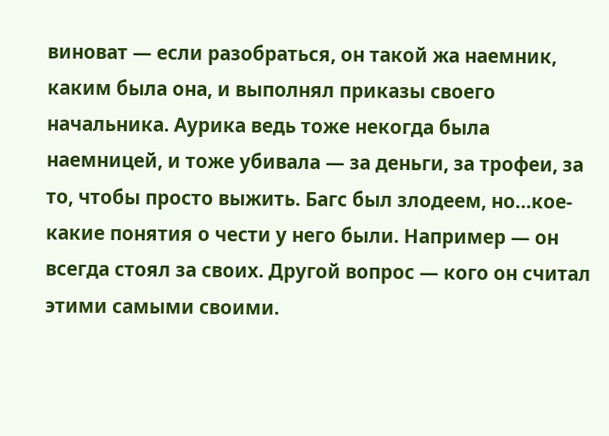виноват — если разобраться, он такой жа наемник, каким была она, и выполнял приказы своего начальника. Аурика ведь тоже некогда была наемницей, и тоже убивала — за деньги, за трофеи, за то, чтобы просто выжить. Багс был злодеем, но…кое-какие понятия о чести у него были. Например — он всегда стоял за своих. Другой вопрос — кого он считал этими самыми своими.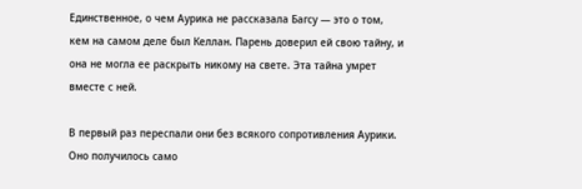Единственное, о чем Аурика не рассказала Багсу — это о том, кем на самом деле был Келлан. Парень доверил ей свою тайну, и она не могла ее раскрыть никому на свете. Эта тайна умрет вместе с ней.

В первый раз переспали они без всякого сопротивления Аурики. Оно получилось само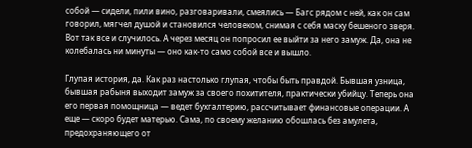собой — сидели, пили вино, разговаривали, смеялись — Багс рядом с ней, как он сам говорил, мягчел душой и становился человеком, снимая с себя маску бешеного зверя. Вот так все и случилось. А через месяц он попросил ее выйти за него замуж. Да, она не колебалась ни минуты — оно как-то само собой все и вышло.

Глупая история, да. Как раз настолько глупая, чтобы быть правдой. Бывшая узница, бывшая рабыня выходит замуж за своего похитителя, практически убийцу. Теперь она его первая помощница — ведет бухгалтерию, рассчитывает финансовые операции. А еще — скоро будет матерью. Сама, по своему желанию обошлась без амулета, предохраняющего от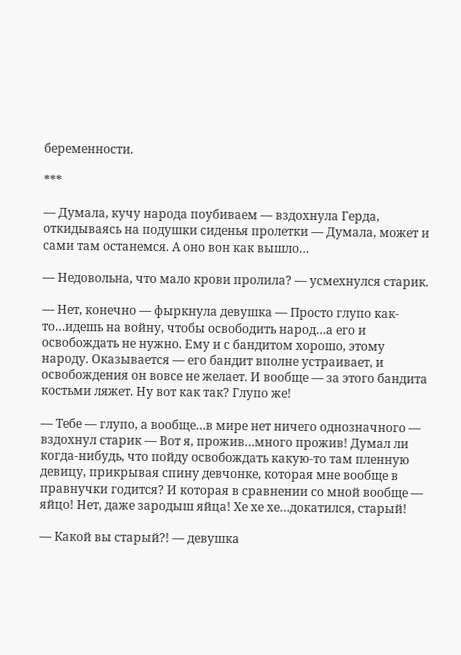беременности.

***

— Думала, кучу народа поубиваем — вздохнула Герда, откидываясь на подушки сиденья пролетки — Думала, может и сами там останемся. А оно вон как вышло…

— Недовольна, что мало крови пролила? — усмехнулся старик.

— Нет, конечно — фыркнула девушка — Просто глупо как-то…идешь на войну, чтобы освободить народ…а его и освобождать не нужно. Ему и с бандитом хорошо, этому народу. Оказывается — его бандит вполне устраивает, и освобождения он вовсе не желает. И вообще — за этого бандита костьми ляжет. Ну вот как так? Глупо же!

— Тебе — глупо, а вообще…в мире нет ничего однозначного — вздохнул старик — Вот я, прожив…много прожив! Думал ли когда-нибудь, что пойду освобождать какую-то там пленную девицу, прикрывая спину девчонке, которая мне вообще в правнучки годится? И которая в сравнении со мной вообще — яйцо! Нет, даже зародыш яйца! Хе хе хе…докатился, старый!

— Какой вы старый?! — девушка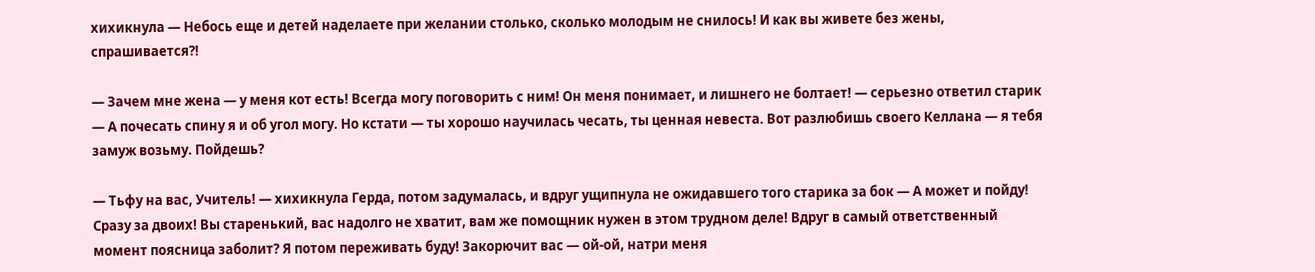хихикнула — Небось еще и детей наделаете при желании столько, сколько молодым не снилось! И как вы живете без жены, спрашивается?!

— Зачем мне жена — у меня кот есть! Всегда могу поговорить с ним! Он меня понимает, и лишнего не болтает! — серьезно ответил старик — А почесать спину я и об угол могу. Но кстати — ты хорошо научилась чесать, ты ценная невеста. Вот разлюбишь своего Келлана — я тебя замуж возьму. Пойдешь?

— Тьфу на вас, Учитель! — хихикнула Герда, потом задумалась, и вдруг ущипнула не ожидавшего того старика за бок — А может и пойду! Сразу за двоих! Вы старенький, вас надолго не хватит, вам же помощник нужен в этом трудном деле! Вдруг в самый ответственный момент поясница заболит? Я потом переживать буду! Закорючит вас — ой-ой, натри меня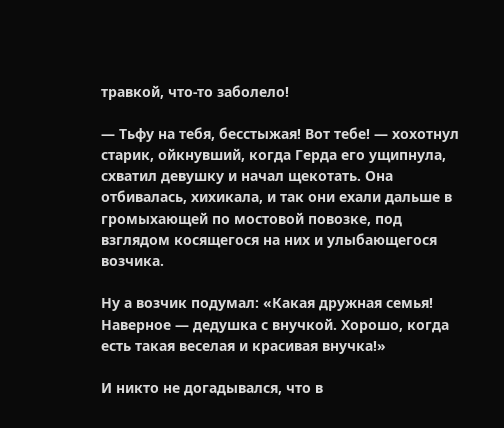травкой, что-то заболело!

— Тьфу на тебя, бесстыжая! Вот тебе! — хохотнул старик, ойкнувший, когда Герда его ущипнула, схватил девушку и начал щекотать. Она отбивалась, хихикала, и так они ехали дальше в громыхающей по мостовой повозке, под взглядом косящегося на них и улыбающегося возчика.

Ну а возчик подумал: «Какая дружная семья! Наверное — дедушка с внучкой. Хорошо, когда есть такая веселая и красивая внучка!»

И никто не догадывался, что в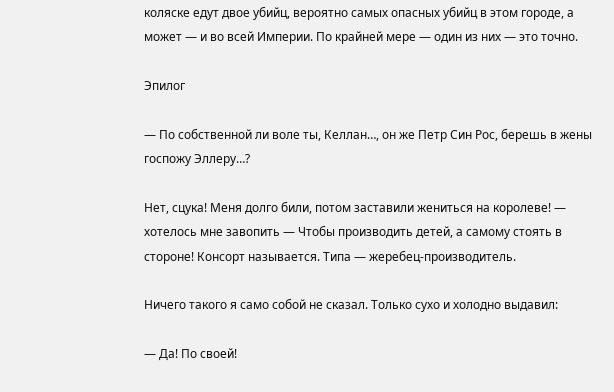коляске едут двое убийц, вероятно самых опасных убийц в этом городе, а может — и во всей Империи. По крайней мере — один из них — это точно.

Эпилог

— По собственной ли воле ты, Келлан…, он же Петр Син Рос, берешь в жены госпожу Эллеру…?

Нет, сцука! Меня долго били, потом заставили жениться на королеве! — хотелось мне завопить — Чтобы производить детей, а самому стоять в стороне! Консорт называется. Типа — жеребец-производитель.

Ничего такого я само собой не сказал. Только сухо и холодно выдавил:

— Да! По своей!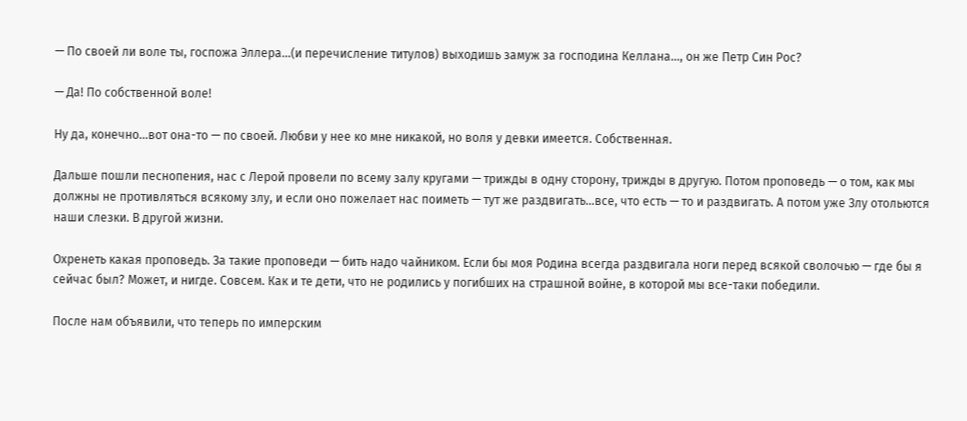— По своей ли воле ты, госпожа Эллера…(и перечисление титулов) выходишь замуж за господина Келлана…, он же Петр Син Рос?

— Да! По собственной воле!

Ну да, конечно…вот она-то — по своей. Любви у нее ко мне никакой, но воля у девки имеется. Собственная.

Дальше пошли песнопения, нас с Лерой провели по всему залу кругами — трижды в одну сторону, трижды в другую. Потом проповедь — о том, как мы должны не противляться всякому злу, и если оно пожелает нас поиметь — тут же раздвигать…все, что есть — то и раздвигать. А потом уже Злу отольются наши слезки. В другой жизни.

Охренеть какая проповедь. За такие проповеди — бить надо чайником. Если бы моя Родина всегда раздвигала ноги перед всякой сволочью — где бы я сейчас был? Может, и нигде. Совсем. Как и те дети, что не родились у погибших на страшной войне, в которой мы все-таки победили.

После нам объявили, что теперь по имперским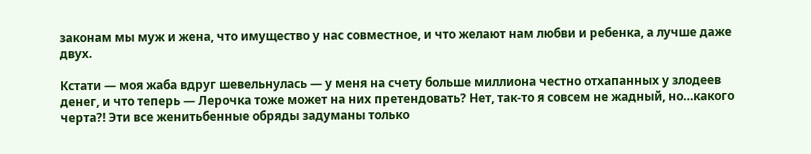законам мы муж и жена, что имущество у нас совместное, и что желают нам любви и ребенка, а лучше даже двух.

Кстати — моя жаба вдруг шевельнулась — у меня на счету больше миллиона честно отхапанных у злодеев денег, и что теперь — Лерочка тоже может на них претендовать? Нет, так-то я совсем не жадный, но…какого черта?! Эти все женитьбенные обряды задуманы только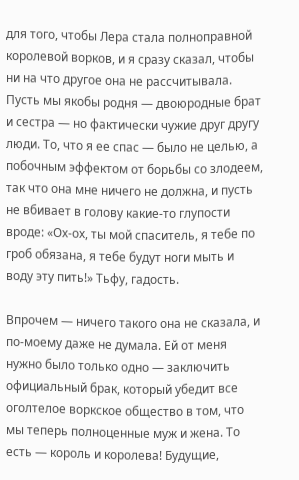для того, чтобы Лера стала полноправной королевой ворков, и я сразу сказал, чтобы ни на что другое она не рассчитывала. Пусть мы якобы родня — двоюродные брат и сестра — но фактически чужие друг другу люди. То, что я ее спас — было не целью, а побочным эффектом от борьбы со злодеем, так что она мне ничего не должна, и пусть не вбивает в голову какие-то глупости вроде: «Ох-ох, ты мой спаситель, я тебе по гроб обязана, я тебе будут ноги мыть и воду эту пить!» Тьфу, гадость.

Впрочем — ничего такого она не сказала, и по-моему даже не думала. Ей от меня нужно было только одно — заключить официальный брак, который убедит все оголтелое воркское общество в том, что мы теперь полноценные муж и жена. То есть — король и королева! Будущие,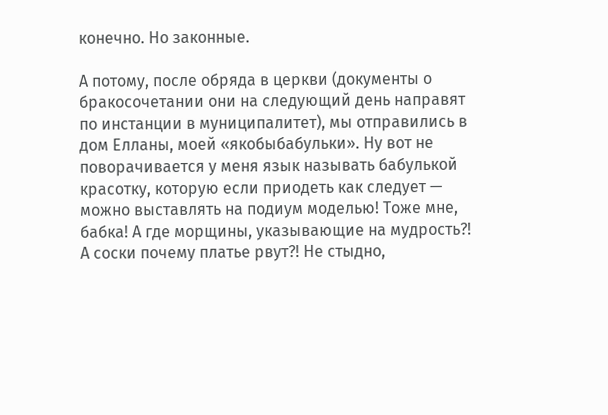конечно. Но законные.

А потому, после обряда в церкви (документы о бракосочетании они на следующий день направят по инстанции в муниципалитет), мы отправились в дом Елланы, моей «якобыбабульки». Ну вот не поворачивается у меня язык называть бабулькой красотку, которую если приодеть как следует — можно выставлять на подиум моделью! Тоже мне, бабка! А где морщины, указывающие на мудрость?! А соски почему платье рвут?! Не стыдно,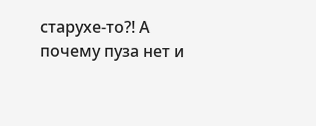старухе-то?! А почему пуза нет и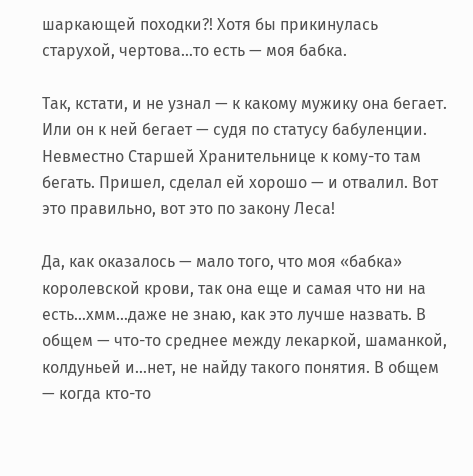шаркающей походки?! Хотя бы прикинулась старухой, чертова…то есть — моя бабка.

Так, кстати, и не узнал — к какому мужику она бегает. Или он к ней бегает — судя по статусу бабуленции. Невместно Старшей Хранительнице к кому-то там бегать. Пришел, сделал ей хорошо — и отвалил. Вот это правильно, вот это по закону Леса!

Да, как оказалось — мало того, что моя «бабка» королевской крови, так она еще и самая что ни на есть…хмм…даже не знаю, как это лучше назвать. В общем — что-то среднее между лекаркой, шаманкой, колдуньей и…нет, не найду такого понятия. В общем — когда кто-то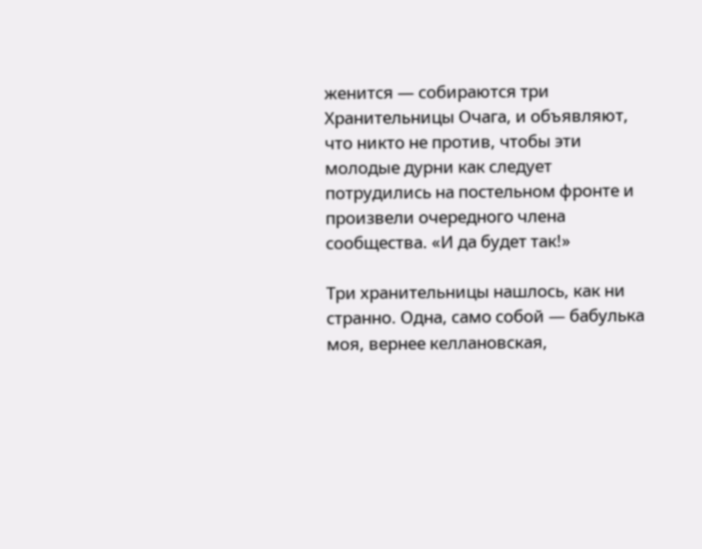женится — собираются три Хранительницы Очага, и объявляют, что никто не против, чтобы эти молодые дурни как следует потрудились на постельном фронте и произвели очередного члена сообщества. «И да будет так!»

Три хранительницы нашлось, как ни странно. Одна, само собой — бабулька моя, вернее келлановская,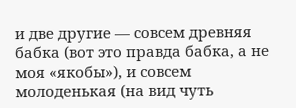и две другие — совсем древняя бабка (вот это правда бабка, а не моя «якобы»), и совсем молоденькая (на вид чуть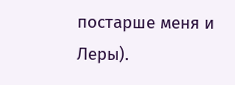постарше меня и Леры).